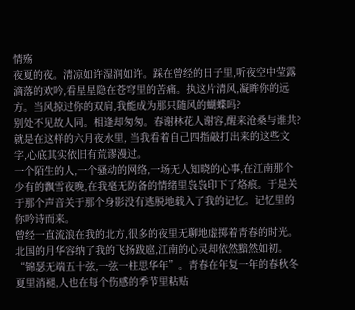情殇
夜夏的夜。清凉如许湿润如许。踩在曾经的日子里,听夜空中莹露滴落的欢吟,看星星隐在苍穹里的苦痛。执这片清风,凝眸你的远方。当风掠过你的双肩,我能成为那只随风的蝴蝶吗?
别处不见故人同。相逢却匆匆。春谢林花人谢容,醒来沧桑与谁共?
就是在这样的六月夜水里, 当我看着自己四指敲打出来的这些文字,心底其实依旧有荒谬漫过。
一个陌生的人,一个骚动的网络,一场无人知晓的心事,在江南那个少有的飘雪夜晚,在我毫无防备的情绪里袅袅印下了烙痕。于是关于那个声音关于那个身影没有逃脱地载入了我的记忆。记忆里的你吟诗而来。
曾经一直流浪在我的北方,很多的夜里无聊地虚掷着青春的时光。北国的月华容纳了我的飞扬跋扈,江南的心灵却依然黯然如初。“锦瑟无端五十弦,一弦一柱思华年”。青春在年复一年的春秋冬夏里消褪,人也在每个伤感的季节里粘贴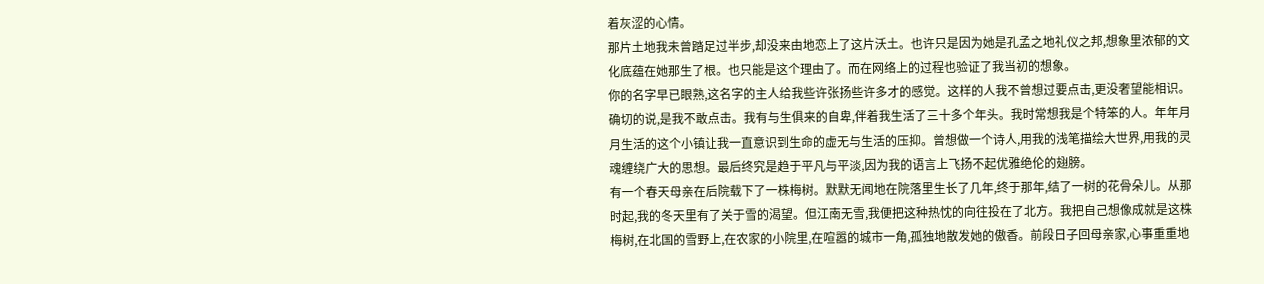着灰涩的心情。
那片土地我未曾踏足过半步,却没来由地恋上了这片沃土。也许只是因为她是孔孟之地礼仪之邦,想象里浓郁的文化底蕴在她那生了根。也只能是这个理由了。而在网络上的过程也验证了我当初的想象。
你的名字早已眼熟,这名字的主人给我些许张扬些许多才的感觉。这样的人我不曾想过要点击,更没奢望能相识。确切的说,是我不敢点击。我有与生俱来的自卑,伴着我生活了三十多个年头。我时常想我是个特笨的人。年年月月生活的这个小镇让我一直意识到生命的虚无与生活的压抑。曾想做一个诗人,用我的浅笔描绘大世界,用我的灵魂缠绕广大的思想。最后终究是趋于平凡与平淡,因为我的语言上飞扬不起优雅绝伦的翅膀。
有一个春天母亲在后院载下了一株梅树。默默无闻地在院落里生长了几年,终于那年,结了一树的花骨朵儿。从那时起,我的冬天里有了关于雪的渴望。但江南无雪,我便把这种热忱的向往投在了北方。我把自己想像成就是这株梅树,在北国的雪野上,在农家的小院里,在喧嚣的城市一角,孤独地散发她的傲香。前段日子回母亲家,心事重重地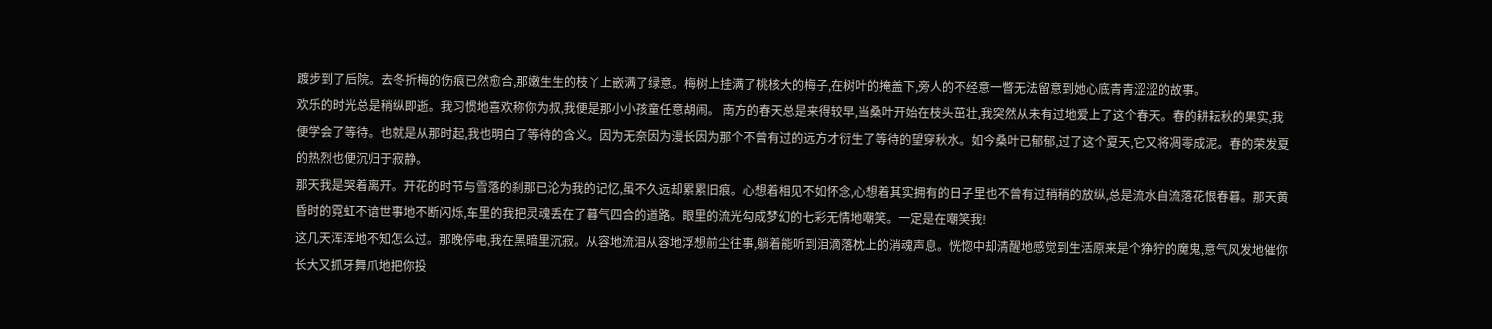踱步到了后院。去冬折梅的伤痕已然愈合,那嫩生生的枝丫上嵌满了绿意。梅树上挂满了桃核大的梅子,在树叶的掩盖下,旁人的不经意一瞥无法留意到她心底青青涩涩的故事。
欢乐的时光总是稍纵即逝。我习惯地喜欢称你为叔,我便是那小小孩童任意胡闹。 南方的春天总是来得较早,当桑叶开始在枝头茁壮,我突然从未有过地爱上了这个春天。春的耕耘秋的果实,我便学会了等待。也就是从那时起,我也明白了等待的含义。因为无奈因为漫长因为那个不曾有过的远方才衍生了等待的望穿秋水。如今桑叶已郁郁,过了这个夏天,它又将凋零成泥。春的荣发夏的热烈也便沉归于寂静。
那天我是哭着离开。开花的时节与雪落的刹那已沦为我的记忆,虽不久远却累累旧痕。心想着相见不如怀念,心想着其实拥有的日子里也不曾有过稍稍的放纵,总是流水自流落花恨春暮。那天黄昏时的霓虹不谙世事地不断闪烁,车里的我把灵魂丢在了暮气四合的道路。眼里的流光勾成梦幻的七彩无情地嘲笑。一定是在嘲笑我!
这几天浑浑地不知怎么过。那晚停电,我在黑暗里沉寂。从容地流泪从容地浮想前尘往事,躺着能听到泪滴落枕上的消魂声息。恍惚中却清醒地感觉到生活原来是个狰狞的魔鬼,意气风发地催你长大又抓牙舞爪地把你投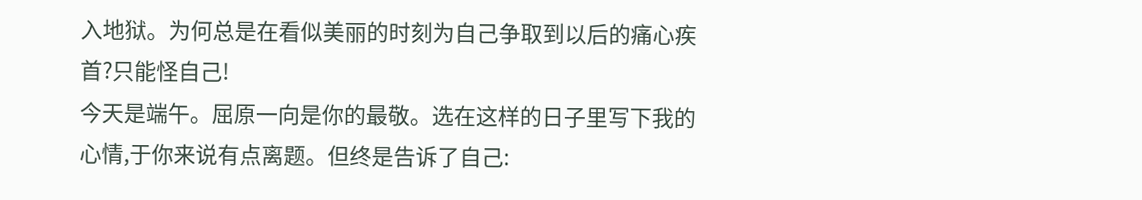入地狱。为何总是在看似美丽的时刻为自己争取到以后的痛心疾首?只能怪自己!
今天是端午。屈原一向是你的最敬。选在这样的日子里写下我的心情,于你来说有点离题。但终是告诉了自己: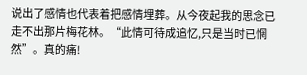说出了感情也代表着把感情埋葬。从今夜起我的思念已走不出那片梅花林。“此情可待成追忆,只是当时已惘然”。真的痛!